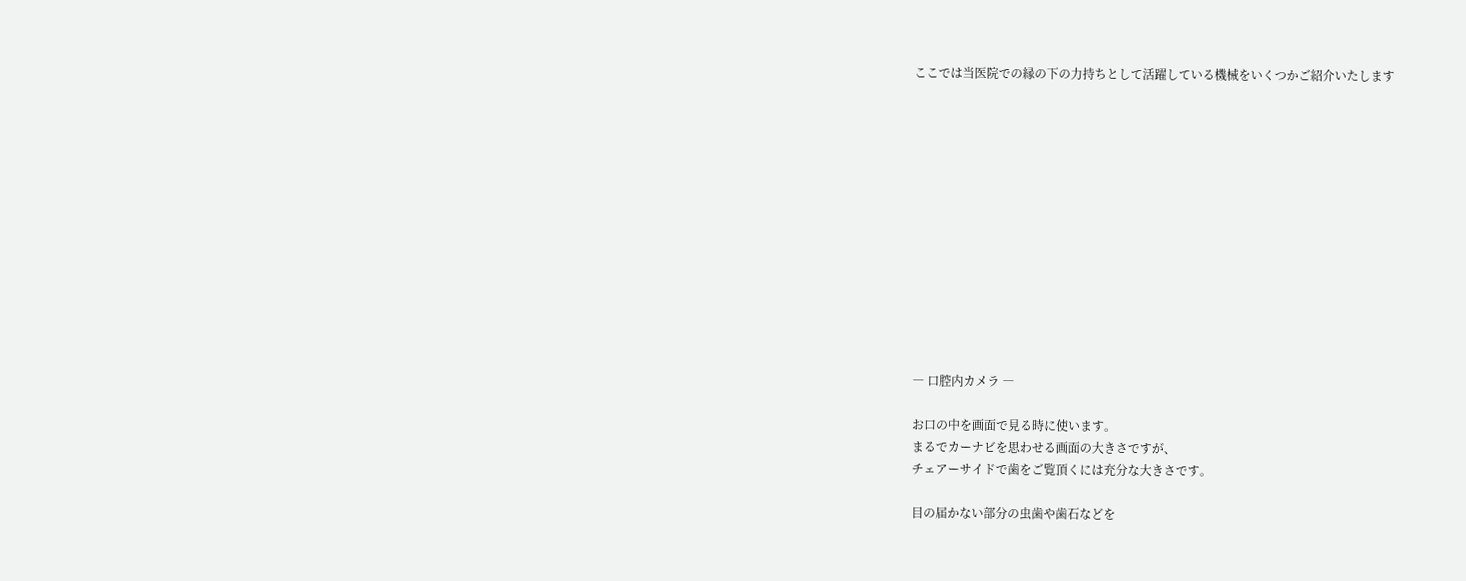ここでは当医院での縁の下の力持ちとして活躍している機械をいくつかご紹介いたします













― 口腔内カメラ ―

お口の中を画面で見る時に使います。
まるでカーナビを思わせる画面の大きさですが、
チェアーサイドで歯をご覧頂くには充分な大きさです。

目の届かない部分の虫歯や歯石などを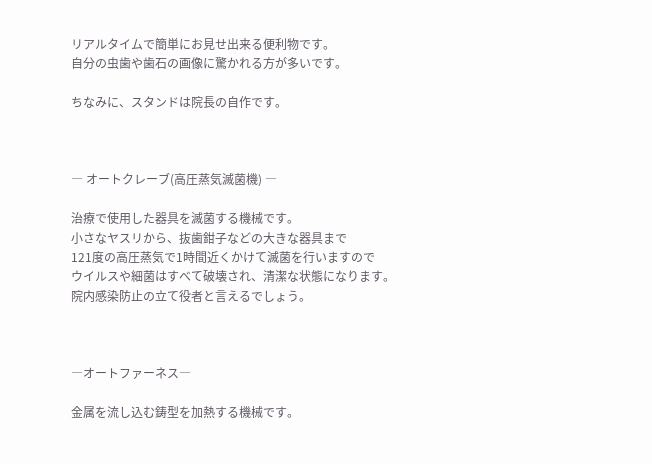リアルタイムで簡単にお見せ出来る便利物です。
自分の虫歯や歯石の画像に驚かれる方が多いです。

ちなみに、スタンドは院長の自作です。



― オートクレーブ(高圧蒸気滅菌機) ―

治療で使用した器具を滅菌する機械です。
小さなヤスリから、抜歯鉗子などの大きな器具まで
121度の高圧蒸気で1時間近くかけて滅菌を行いますので
ウイルスや細菌はすべて破壊され、清潔な状態になります。
院内感染防止の立て役者と言えるでしょう。



―オートファーネス―

金属を流し込む鋳型を加熱する機械です。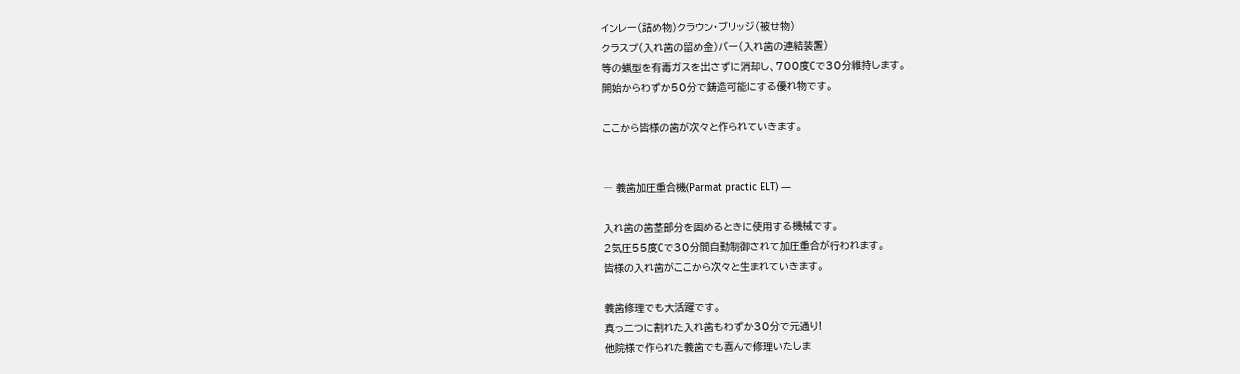インレー(詰め物)クラウン・ブリッジ(被せ物)
クラスプ(入れ歯の留め金)バー(入れ歯の連結装置)
等の蝋型を有毒ガスを出さずに消却し、700度Cで30分維持します。
開始からわずか50分で鋳造可能にする優れ物です。

ここから皆様の歯が次々と作られていきます。


― 義歯加圧重合機(Parmat practic ELT) ―

入れ歯の歯茎部分を固めるときに使用する機械です。
2気圧55度Cで30分間自動制御されて加圧重合が行われます。
皆様の入れ歯がここから次々と生まれていきます。

義歯修理でも大活躍です。
真っ二つに割れた入れ歯もわずか30分で元通り!
他院様で作られた義歯でも喜んで修理いたしま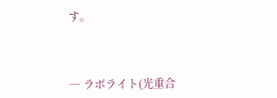す。



― ラボライト(光重合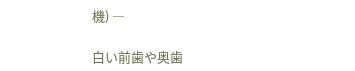機) ―

白い前歯や奥歯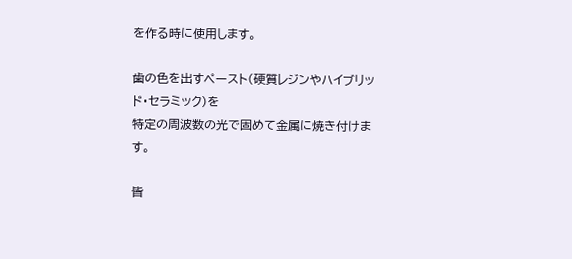を作る時に使用します。

歯の色を出すペースト(硬質レジンやハイブリッド・セラミック)を
特定の周波数の光で固めて金属に焼き付けます。

皆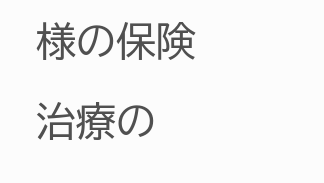様の保険治療の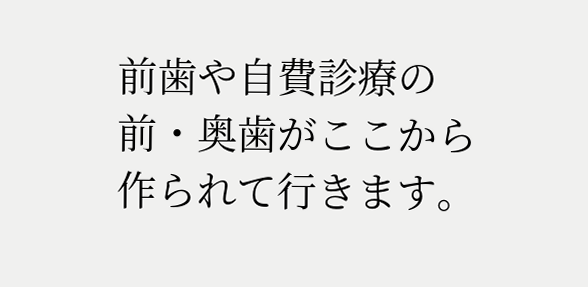前歯や自費診療の前・奥歯がここから作られて行きます。